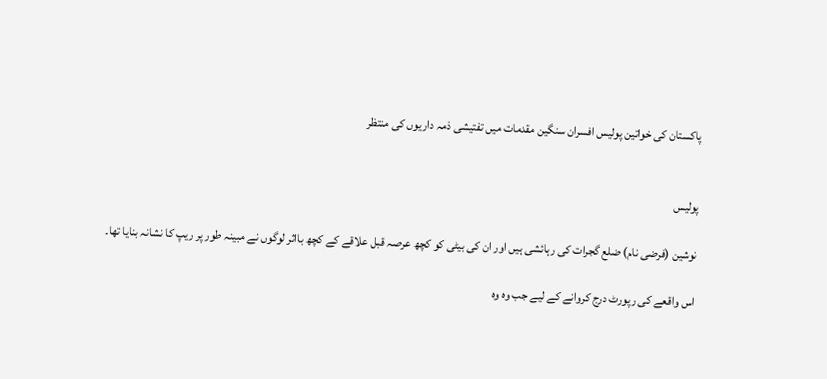پاکستان کی خواتین پولیس افسران سنگین مقدمات میں تفتیشی ذمہ داریوں کی منتظر


پولیس

نوشین (فرضی نام) ضلع گجرات کی رہائشی ہیں اور ان کی بیٹی کو کچھ عرصہ قبل علاقے کے کچھ بااثر لوگوں نے مبینہ طور پر ریپ کا نشانہ بنایا تھا۔

اس واقعے کی رپورٹ درج کروانے کے لیے جب وہ وہ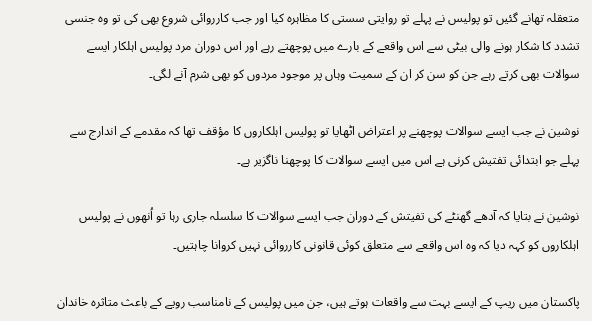متعقلہ تھانے گئیں تو پولیس نے پہلے تو روایتی سستی کا مظاہرہ کیا اور جب کارروائی شروع بھی کی تو وہ جنسی تشدد کا شکار ہونے والی بیٹی سے اس واقعے کے بارے میں پوچھتے رہے اور اس دوران مرد پولیس اہلکار ایسے سوالات بھی کرتے رہے جن کو سن کر ان کے سمیت وہاں پر موجود مردوں کو بھی شرم آنے لگی۔

نوشین نے جب ایسے سوالات پوچھنے پر اعتراض اٹھایا تو پولیس اہلکاروں کا مؤقف تھا کہ مقدمے کے اندارج سے پہلے جو ابتدائی تفتیش کرنی ہے اس میں ایسے سوالات کا پوچھنا ناگزیر ہے۔

نوشین نے بتایا کہ آدھے گھنٹے کی تفیتش کے دوران جب ایسے سوالات کا سلسلہ جاری رہا تو اُنھوں نے پولیس اہلکاروں کو کہہ دیا کہ وہ اس واقعے سے متعلق کوئی قانونی کارروائی نہیں کروانا چاہتیں۔

پاکستان میں ریپ کے ایسے بہت سے واقعات ہوتے ہیں، جن میں پولیس کے نامناسب رویے کے باعث متاثرہ خاندان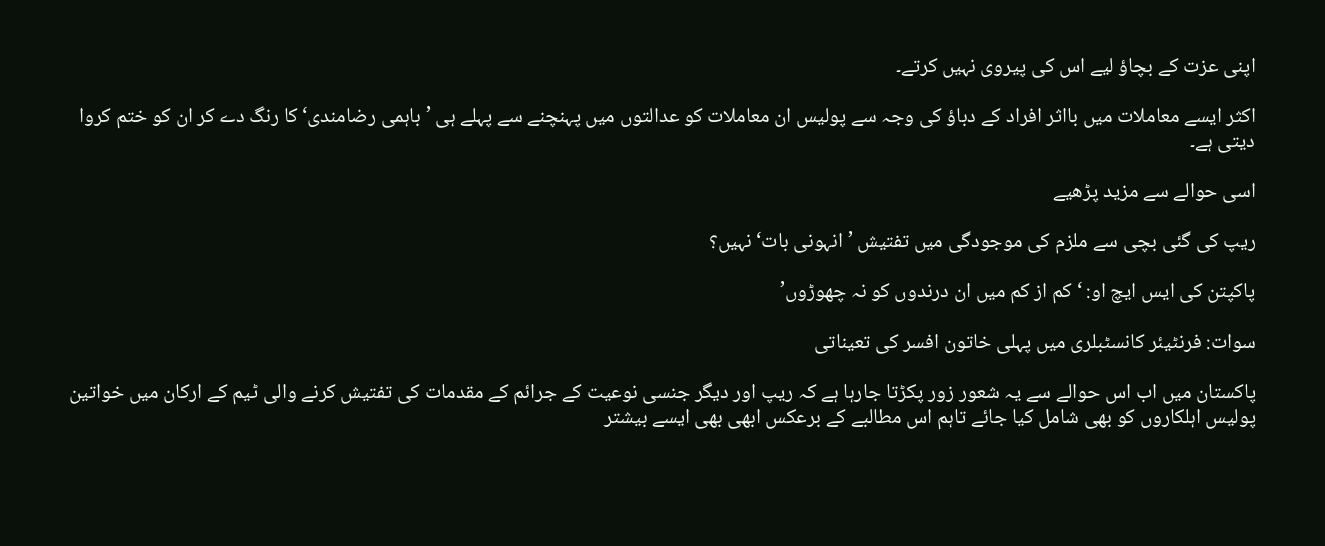اپنی عزت کے بچاؤ لیے اس کی پیروی نہیں کرتے۔

اکثر ایسے معاملات میں بااثر افراد کے دباؤ کی وجہ سے پولیس ان معاملات کو عدالتوں میں پہنچنے سے پہلے ہی ’باہمی رضامندی‘ کا رنگ دے کر ان کو ختم کروا دیتی ہے۔

اسی حوالے سے مزید پڑھیے

ریپ کی گئی بچی سے ملزم کی موجودگی میں تفتیش ’انہونی بات‘ نہیں؟

پاکپتن کی ایس ایچ او: ‘کم از کم میں ان درندوں کو نہ چھوڑوں’

سوات: فرنٹیئر کانسٹبلری میں پہلی خاتون افسر کی تعیناتی

پاکستان میں اب اس حوالے سے یہ شعور زور پکڑتا جارہا ہے کہ ریپ اور دیگر جنسی نوعیت کے جرائم کے مقدمات کی تفتیش کرنے والی ٹیم کے ارکان میں خواتین پولیس اہلکاروں کو بھی شامل کیا جائے تاہم اس مطالبے کے برعکس ابھی بھی ایسے بیشتر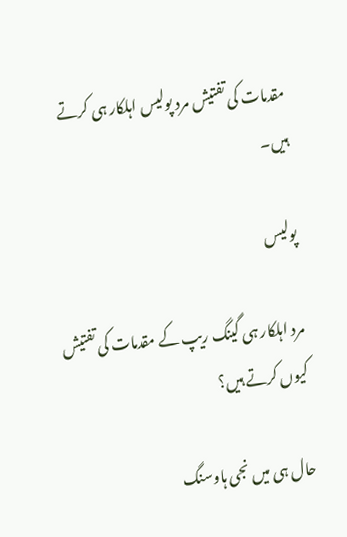مقدمات کی تفتیش مرد پولیس اہلکار ہی کرتے ہیں۔

پولیس

مرد اہلکار ہی گینگ ریپ کے مقدمات کی تفتیش کیوں کرتے ہیں؟

حال ہی میں نجی ہاوسنگ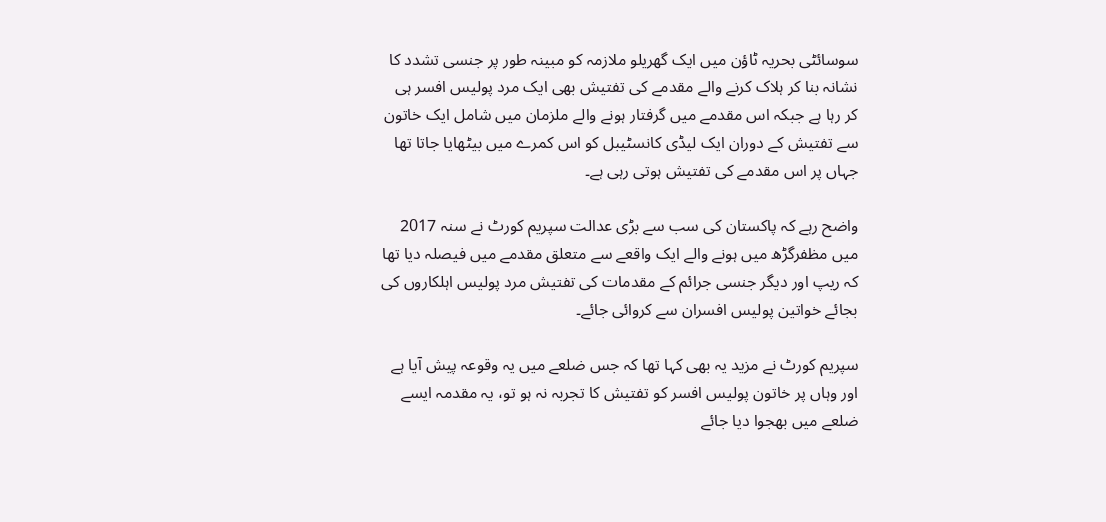سوسائٹی بحریہ ٹاؤن میں ایک گھریلو ملازمہ کو مبینہ طور پر جنسی تشدد کا نشانہ بنا کر ہلاک کرنے والے مقدمے کی تفتیش بھی ایک مرد پولیس افسر ہی کر رہا ہے جبکہ اس مقدمے میں گرفتار ہونے والے ملزمان میں شامل ایک خاتون سے تفتیش کے دوران ایک لیڈی کانسٹیبل کو اس کمرے میں بیٹھایا جاتا تھا جہاں پر اس مقدمے کی تفتیش ہوتی رہی ہے۔

واضح رہے کہ پاکستان کی سب سے بڑی عدالت سپریم کورٹ نے سنہ 2017 میں مظفرگڑھ میں ہونے والے ایک واقعے سے متعلق مقدمے میں فیصلہ دیا تھا کہ ریپ اور دیگر جنسی جرائم کے مقدمات کی تفتیش مرد پولیس اہلکاروں کی بجائے خواتین پولیس افسران سے کروائی جائے۔

سپریم کورٹ نے مزید یہ بھی کہا تھا کہ جس ضلعے میں یہ وقوعہ پیش آیا ہے اور وہاں پر خاتون پولیس افسر کو تفتیش کا تجربہ نہ ہو تو، یہ مقدمہ ایسے ضلعے میں بھجوا دیا جائے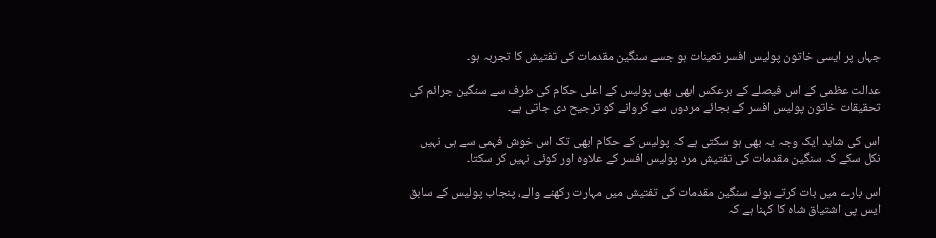جہاں پر ایسی خاتون پولیس افسر تعینات ہو جسے سنگین مقدمات کی تفتیش کا تجربہ ہو۔

عدالت عظمی کے اس فیصلے کے برعکس ابھی بھی پولیس کے اعلی حکام کی طرف سے سنگین جرائم کی تحقیقات خاتون پولیس افسر کے بجائے مردوں سے کروانے کو ترجیح دی جاتی ہے۔

اس کی شاید ایک وجہ یہ بھی ہو سکتی ہے کہ پولیس کے حکام ابھی تک اس خوش فہمی سے ہی نہیں نکل سکے کہ سنگین مقدمات کی تفتیش مرد پولیس افسر کے علاوہ اور کوئی نہیں کر سکتا۔

اس بارے میں بات کرتے ہوئے سنگین مقدمات کی تفتیش میں مہارت رکھنے والے، پنجاب پولیس کے سابق ایس پی اشتیاق شاہ کا کہنا ہے کہ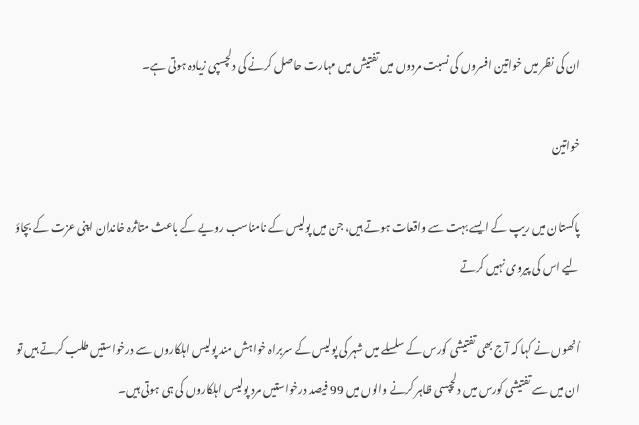ان کی نظر میں خواتین افسروں کی نسبت مردوں میں تفتیش میں مہارت حاصل کرنے کی دلچسپی زیادہ ہوتی ہے۔

خواتین

پاکستان میں ریپ کے ایسے بہت سے واقعات ہوتے ہیں، جن میں پولیس کے نامناسب رویے کے باعث متاثرہ خاندان اپنی عزت کے بچاؤ لیے اس کی پیروی نہیں کرتے

اُنھوں نے کہا کہ آج بھی تفتیشی کورس کے سلسلے میں شہر کی پولیس کے سربراہ خواہش مند پولیس اہلکاروں سے درخواستیں طلب کرتے ہیں تو ان میں سے تفتیشی کورس میں دلچپسی ظاہر کرنے والوں میں 99 فیصد درخواستیں مرد پولیس اہلکاروں کی ہی ہوتی ہیں۔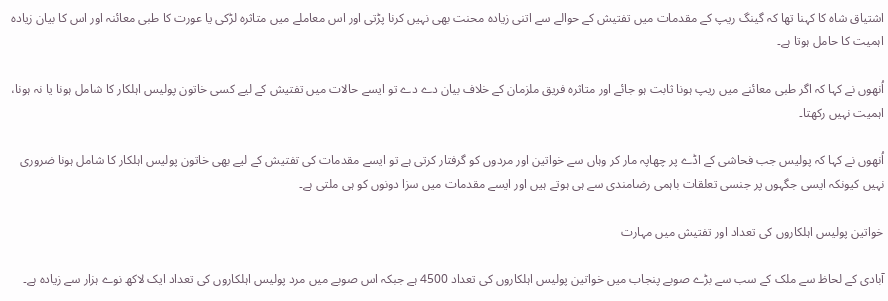اشتیاق شاہ کا کہنا تھا کہ گینگ ریپ کے مقدمات میں تفتیش کے حوالے سے اتنی زیادہ محنت بھی نہیں کرنا پڑتی اور اس معاملے میں متاثرہ لڑکی یا عورت کا طبی معائنہ اور اس کا بیان زیادہ اہمیت کا حامل ہوتا ہے۔

اُنھوں نے کہا کہ اگر طبی معائنے میں ریپ ہونا ثابت ہو جائے اور متاثرہ فریق ملزمان کے خلاف بیان دے دے تو ایسے حالات میں تفتیش کے لیے کسی خاتون پولیس اہلکار کا شامل ہونا یا نہ ہونا، اہمیت نہیں رکھتا۔

اُنھوں نے کہا کہ پولیس جب فحاشی کے اڈے پر چھاپہ مار کر وہاں سے خواتین اور مردوں کو گرفتار کرتی ہے تو ایسے مقدمات کی تفتیش کے لیے بھی خاتون پولیس اہلکار کا شامل ہونا ضروری نہیں کیونکہ ایسی جگہوں پر جنسی تعلقات باہمی رضامندی سے ہی ہوتے ہیں اور ایسے مقدمات میں سزا دونوں کو ہی ملتی ہے۔

خواتین پولیس اہلکاروں کی تعداد اور تفتیش میں مہارت

آبادی کے لحاظ سے ملک کے سب سے بڑے صوبے پنجاب میں خواتین پولیس اہلکاروں کی تعداد 4500 ہے جبکہ اس صوبے میں مرد پولیس اہلکاروں کی تعداد ایک لاکھ نوے ہزار سے زیادہ ہے۔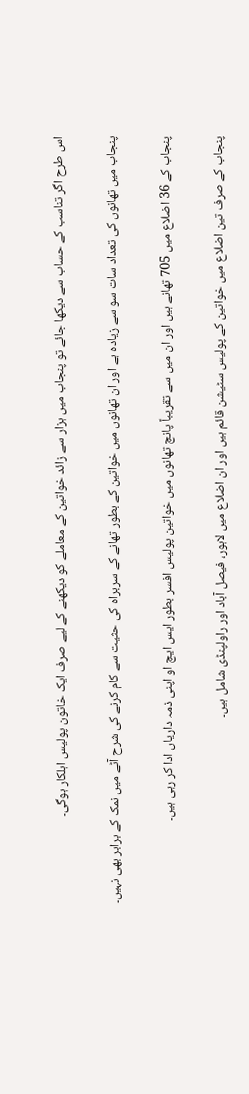اس طرح اگر تناسب کے حساب سے دیکھا جائے تو پنجاب میں ہزار سے زائد خواتین کے معاملے کو دیکھنے کے لیے صرف ایک خاتون پولیس اہلکار ہوگی۔

پنجاب میں تھانوں کی تعداد سات سو سے زیادہ ہے اور ان تھانوں میں خواتین کے بطور تھانے کے سربراہ کی حثیت سے کام کرنے کی شرح آٹے میں نمک کے برابر بھی نہیں۔

پنجاب کے 36 اضلاع میں 705 تھانے ہیں اور ان میں سے تقریباً پانچ تھانوں میں خواتین پولیس افسر بطور ایس ایچ او اپنی ذمہ داریاں ادا کر رہی ہیں۔

پنجاب کے صرف تین اضلاع میں خواتین کے پولیس سٹیشن قائم ہیں اور ان اضلاع میں لاہور، فیصل آباد اور راولپنڈی شامل ہیں۔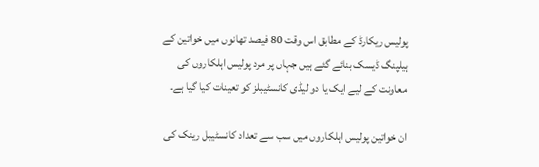پولیس ریکارڈ کے مطابق اس وقت 80 فیصد تھانوں میں خواتین کے ہیلپنگ ڈیسک بنائے گئے ہیں جہاں پر مرد پولیس اہلکاروں کی معاونت کے لیے ایک یا دو لیڈی کانسٹیبلز کو تعینات کیا گیا ہے۔

ان خواتین پولیس اہلکاروں میں سب سے تعداد کانسٹیبل رینک کی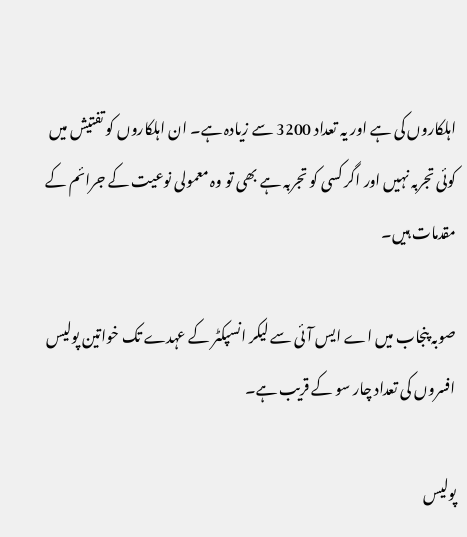اہلکاروں کی ہے اور یہ تعداد 3200 سے زیادہ ہے۔ ان اہلکاروں کو تفتیش میں کوئی تجربہ نہیں اور اگر کسی کو تجربہ ہے بھی تو وہ معمولی نوعیت کے جرائم کے مقدمات ہیں۔

صوبہ پنجاب میں اے ایس آئی سے لیکر انسپکٹر کے عہدے تک خواتین پولیس افسروں کی تعداد چار سو کے قریب ہے۔

پولیس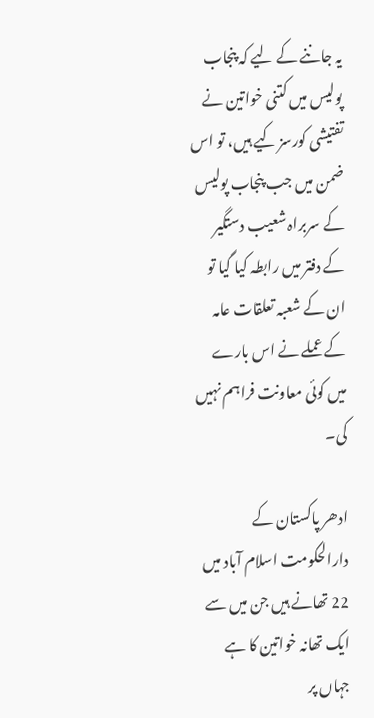یہ جاننے کے لیے کہ پنجاب پولیس میں کتنی خواتین نے تفتیشی کورسز کیے ہیں، تو اس ضمن میں جب پنجاب پولیس کے سربراہ شعیب دستگیر کے دفتر میں رابطہ کیا گیا تو ان کے شعبہ تعلقات عامہ کے عملے نے اس بارے میں کوئی معاونت فراہم نہیں کی۔

ادھر پاکستان کے دارالحکومت اسلام آباد میں 22 تھانے ہیں جن میں سے ایک تھانہ خواتین کا ہے جہاں پر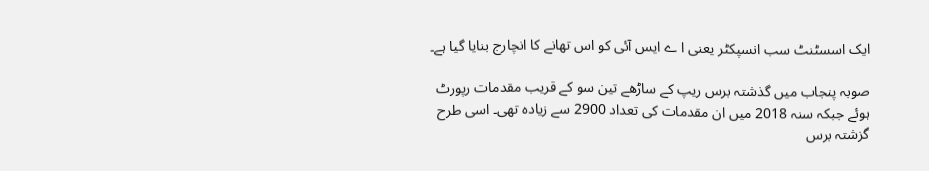ایک اسسٹنٹ سب انسپکٹر یعنی ا ے ایس آئی کو اس تھانے کا انچارج بنایا گیا ہے۔

صوبہ پنجاب میں گذشتہ برس ریپ کے ساڑھے تین سو کے قریب مقدمات رپورٹ ہوئے جبکہ سنہ 2018 میں ان مقدمات کی تعداد 2900 سے زیادہ تھی۔ اسی طرح گزشتہ برس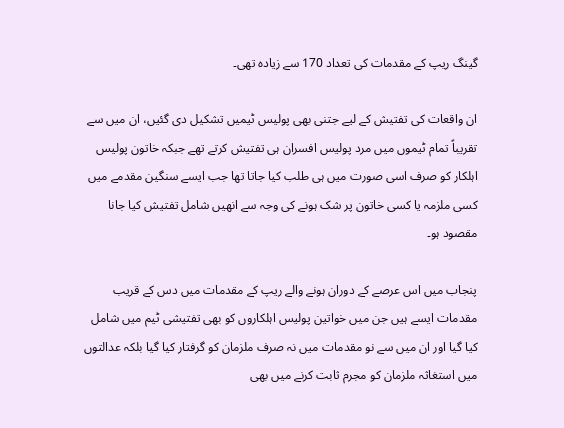گینگ ریپ کے مقدمات کی تعداد 170 سے زیادہ تھی۔

ان واقعات کی تفتیش کے لیے جتنی بھی پولیس ٹیمیں تشکیل دی گئیں، ان میں سے تقریباً تمام ٹیموں میں مرد پولیس افسران ہی تفتیش کرتے تھے جبکہ خاتون پولیس اہلکار کو صرف اسی صورت میں ہی طلب کیا جاتا تھا جب ایسے سنگین مقدمے میں کسی ملزمہ یا کسی خاتون پر شک ہونے کی وجہ سے انھیں شامل تفتیش کیا جانا مقصود ہو۔

پنجاب میں اس عرصے کے دوران ہونے والے ریپ کے مقدمات میں دس کے قریب مقدمات ایسے ہیں جن میں خواتین پولیس اہلکاروں کو بھی تفتیشی ٹیم میں شامل کیا گیا اور ان میں سے نو مقدمات میں نہ صرف ملزمان کو گرفتار کیا گیا بلکہ عدالتوں میں استغاثہ ملزمان کو مجرم ثابت کرنے میں بھی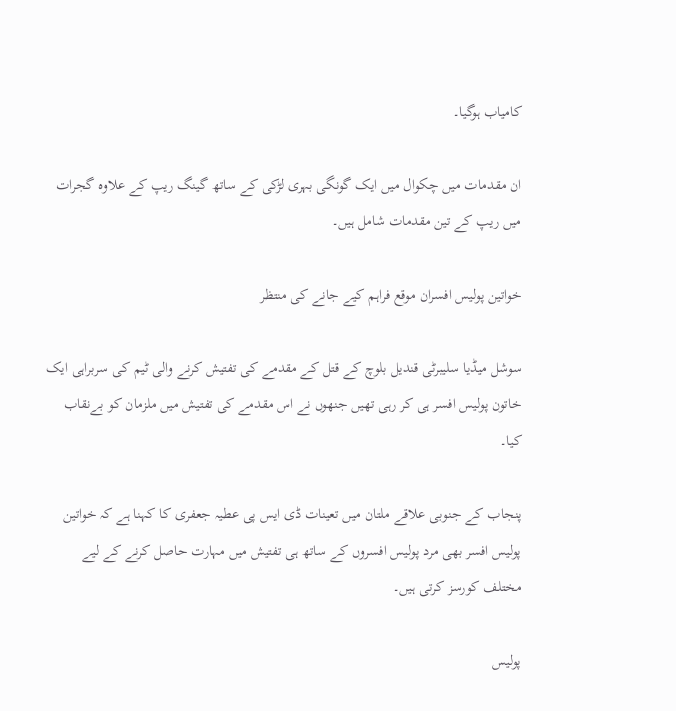کامیاب ہوگیا۔

ان مقدمات میں چکوال میں ایک گونگی بہری لڑکی کے ساتھ گینگ ریپ کے علاوہ گجرات میں ریپ کے تین مقدمات شامل ہیں۔

خواتین پولیس افسران موقع فراہم کیے جانے کی منتظر

سوشل میڈیا سلیبرٹی قندیل بلوچ کے قتل کے مقدمے کی تفتیش کرنے والی ٹیم کی سربراہی ایک خاتون پولیس افسر ہی کر رہی تھیں جنھوں نے اس مقدمے کی تفتیش میں ملزمان کو بےنقاب کیا۔

پنجاب کے جنوبی علاقے ملتان میں تعینات ڈی ایس پی عطیہ جعفری کا کہنا ہے کہ خواتین پولیس افسر بھی مرد پولیس افسروں کے ساتھ ہی تفتیش میں مہارت حاصل کرنے کے لیے مختلف کورسز کرتی ہیں۔

پولیس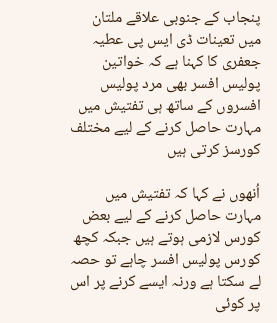پنجاب کے جنوبی علاقے ملتان میں تعینات ڈی ایس پی عطیہ جعفری کا کہنا ہے کہ خواتین پولیس افسر بھی مرد پولیس افسروں کے ساتھ ہی تفتیش میں مہارت حاصل کرنے کے لیے مختلف کورسز کرتی ہیں

اُنھوں نے کہا کہ تفتیش میں مہارت حاصل کرنے کے لیے بعض کورس لازمی ہوتے ہیں جبکہ کچھ کورس پولیس افسر چاہے تو حصہ لے سکتا ہے ورنہ ایسے کرنے پر اس پر کوئی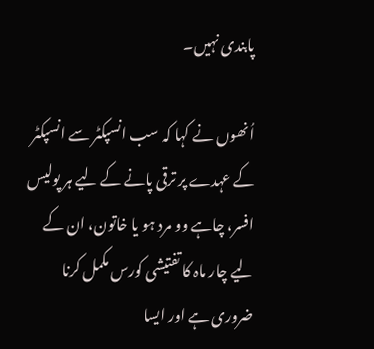پابندی نہیں۔

اُنھوں نے کہا کہ سب انسپکٹر سے انسپکٹر کے عہدے پر ترقی پانے کے لیے ہر پولیس افسر، چاہے وو مرد ہو یا خاتون، ان کے لیے چار ماہ کا تفتیشی کورس مکمل کرنا ضروری ہے اور ایسا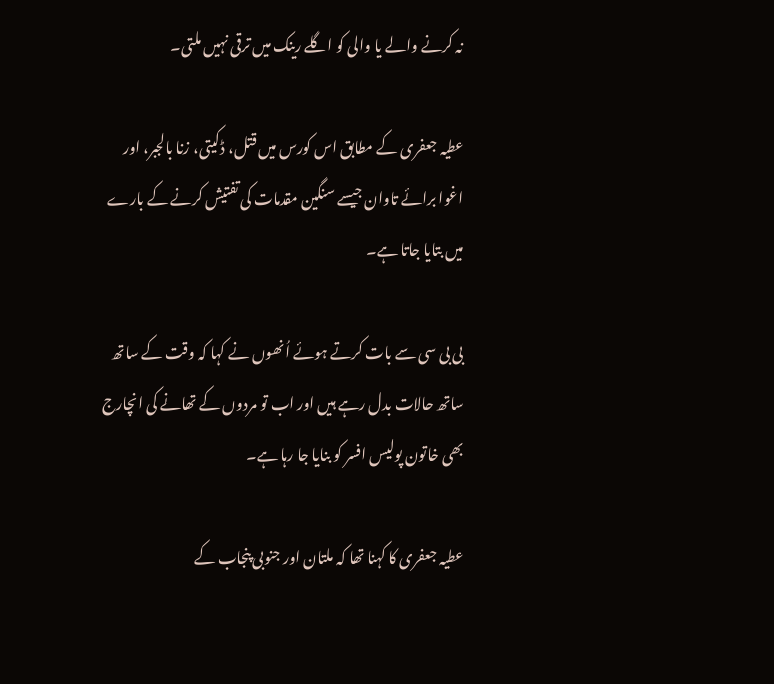نہ کرنے والے یا والی کو اگلے رینک میں ترقی نہیں ملتی۔

عطیہ جعفری کے مطابق اس کورس میں قتل، ڈکیتی، زنا بالجبر، اور اغوا برائے تاوان جیسے سنگین مقدمات کی تفتیش کرنے کے بارے میں بتایا جاتا ہے۔

بی بی سی سے بات کرتے ہوئے اُنھوں نے کہا کہ وقت کے ساتھ ساتھ حالات بدل رہے ہیں اور اب تو مردوں کے تھانے کی انچارج بھی خاتون پولیس افسر کو بنایا جا رہا ہے۔

عطیہ جعفری کا کہنا تھا کہ ملتان اور جنوبی پنجاب کے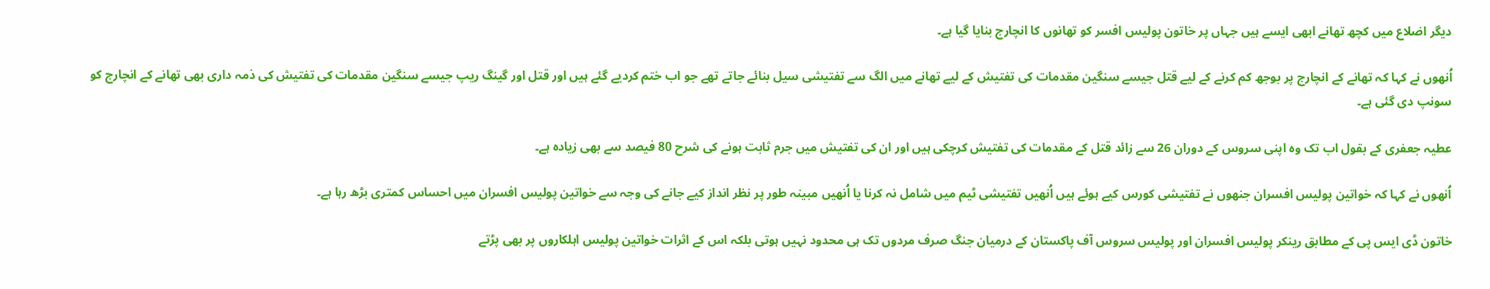دیگر اضلاع میں کچھ تھانے ابھی ایسے ہیں جہاں پر خاتون پولیس افسر کو تھانوں کا انچارج بنایا گیا ہے۔

اُنھوں نے کہا کہ تھانے کے انچارج پر بوجھ کم کرنے کے لیے قتل جیسے سنگین مقدمات کی تفتیش کے لیے تھانے میں الگ سے تفتیشی سیل بنائے جاتے تھے جو اب ختم کردیے گئے ہیں اور قتل اور گینگ ریپ جیسے سنگین مقدمات کی تفتیش کی ذمہ داری بھی تھانے کے انچارج کو سونپ دی گئی ہے۔

عطیہ جعفری کے بقول اب تک وہ اپنی سروس کے دوران 26 سے زائد قتل کے مقدمات کی تفتیش کرچکی ہیں اور ان کی تفتیش میں جرم ثابت ہونے کی شرح 80 فیصد سے بھی زیادہ ہے۔

اُنھوں نے کہا کہ خواتین پولیس افسران جنھوں نے تفتیشی کورس کیے ہوئے ہیں اُنھیں تفتیشی ٹیم میں شامل نہ کرنا یا اُنھیں مبینہ طور پر نظر انداز کیے جانے کی وجہ سے خواتین پولیس افسران میں احساس کمتری بڑھ رہا ہے۔

خاتون ڈی ایس پی کے مطابق رینکر پولیس افسران اور پولیس سروس آف پاکستان کے درمیان جنگ صرف مردوں تک ہی محدود نہیں ہوتی بلکہ اس کے اثرات خواتین پولیس اہلکاروں پر بھی پڑتے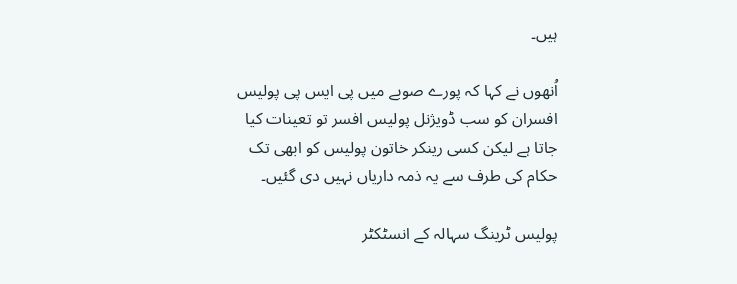ہیں۔

اُنھوں نے کہا کہ پورے صوبے میں پی ایس پی پولیس افسران کو سب ڈویژنل پولیس افسر تو تعینات کیا جاتا ہے لیکن کسی رینکر خاتون پولیس کو ابھی تک حکام کی طرف سے یہ ذمہ داریاں نہیں دی گئیں۔

پولیس ٹرینگ سہالہ کے انسٹکٹر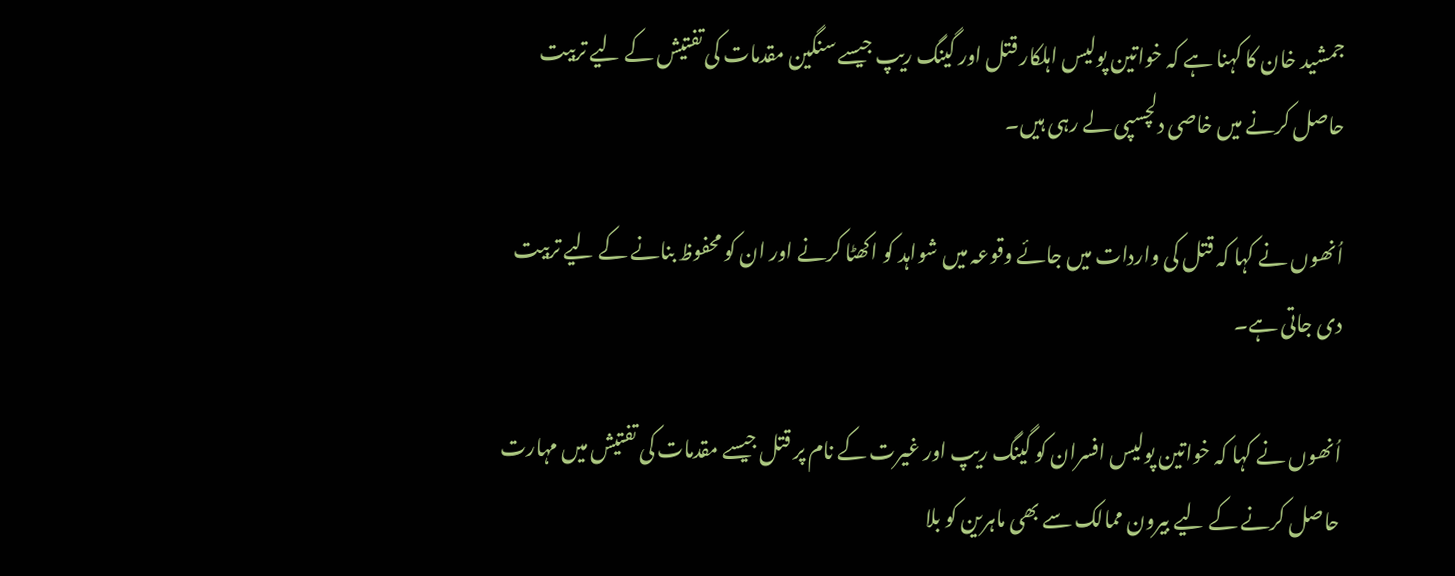جمشید خان کا کہنا ہے کہ خواتین پولیس اہلکار قتل اور گینگ ریپ جیسے سنگین مقدمات کی تفتیش کے لیے تربیت حاصل کرنے میں خاصی دلچسپی لے رہی ہیں۔

اُنھوں نے کہا کہ قتل کی واردات میں جائے وقوعہ میں شواہد کو اکھٹا کرنے اور ان کو محفوظ بنانے کے لیے تربیت دی جاتی ہے۔

اُنھوں نے کہا کہ خواتین پولیس افسران کو گینگ ریپ اور غیرت کے نام پر قتل جیسے مقدمات کی تفتیش میں مہارت حاصل کرنے کے لیے بیرون ممالک سے بھی ماہرین کو بلا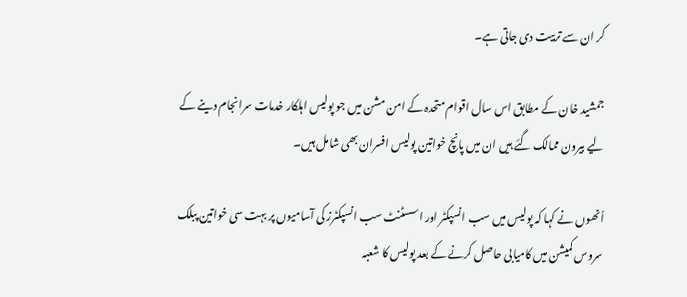کر ان سے تربیت دی جاتی ہے۔

جمشید خان کے مطابق اس سال اقوام متحدہ کے امن مشن میں جو پولیس اہلکار خدمات سرانجام دینے کے لیے بیرون ممالک گئے ہیں ان میں پانچ خواتین پولیس افسران بھی شامل ہیں۔

اُنھوں نے کہا کہ پولیس میں سب انسپکٹر اور اسسٹنٹ سب انسپکٹرز کی آسامیوں پر بہت سی خواتین پبلک سروس کمیشن میں کامیابی حاصل کرنے کے بعد پولیس کا شعبہ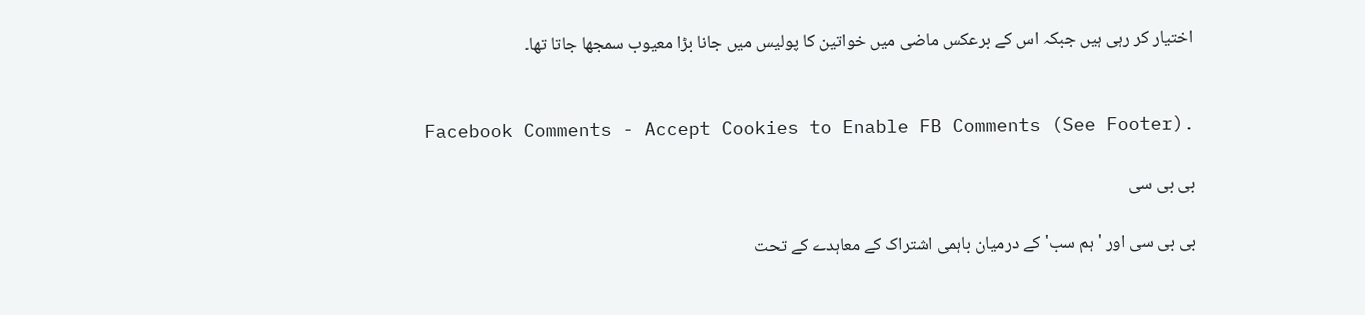اختیار کر رہی ہیں جبکہ اس کے برعکس ماضی میں خواتین کا پولیس میں جانا بڑا معیوب سمجھا جاتا تھا۔


Facebook Comments - Accept Cookies to Enable FB Comments (See Footer).

بی بی سی

بی بی سی اور 'ہم سب' کے درمیان باہمی اشتراک کے معاہدے کے تحت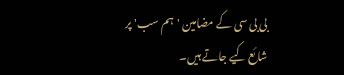بی بی سی کے مضامین 'ہم سب' پر شائع کیے جاتے ہیں۔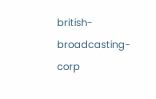british-broadcasting-corp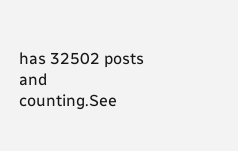has 32502 posts and counting.See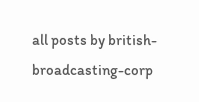all posts by british-broadcasting-corp